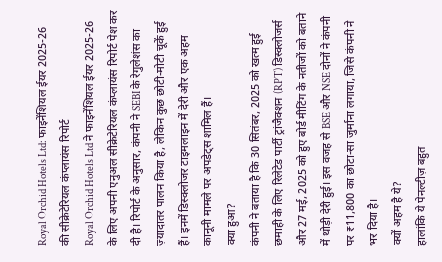Royal Orchid Hotels Ltd: फाइनेंशियल ईयर 2025-26 की सीक्रेटेरियल कंप्लायंस रिपोर्ट
Royal Orchid Hotels Ltd ने फाइनेंशियल ईयर 2025-26 के लिए अपनी एनुअल सीक्रेटेरियल कंप्लायंस रिपोर्ट पेश कर दी है। रिपोर्ट के अनुसार, कंपनी ने SEBI के रेगुलेशंस का ज़्यादातर पालन किया है, लेकिन कुछ छोटी-मोटी चूकें हुई हैं। इनमें डिस्क्लोजर टाइमलाइन में देरी और एक अहम कानूनी मामले पर अपडेट्स शामिल हैं।
क्या हुआ?
कंपनी ने बताया है कि 30 सितंबर, 2025 को खत्म हुई छमाही के लिए रिलेटेड पार्टी ट्रांजैक्शन (RPT) डिस्क्लोजर्स और 27 मई, 2025 को हुए बोर्ड मीटिंग के नतीजों को बताने में थोड़ी देरी हुई। इस वजह से BSE और NSE दोनों ने कंपनी पर ₹11,800 का छोटा-सा जुर्माना लगाया, जिसे कंपनी ने भर दिया है।
क्यों अहम है ये?
हालांकि ये पेनल्टीज़ बहुत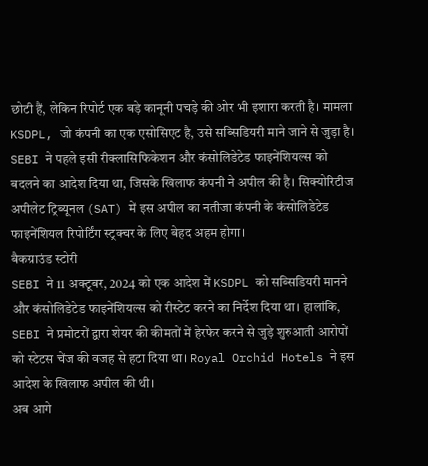छोटी हैं, लेकिन रिपोर्ट एक बड़े कानूनी पचड़े की ओर भी इशारा करती है। मामला KSDPL, जो कंपनी का एक एसोसिएट है, उसे सब्सिडियरी माने जाने से जुड़ा है। SEBI ने पहले इसी रीक्लासिफिकेशन और कंसोलिडेटेड फाइनेंशियल्स को बदलने का आदेश दिया था, जिसके खिलाफ कंपनी ने अपील की है। सिक्योरिटीज अपीलेट ट्रिब्यूनल (SAT) में इस अपील का नतीजा कंपनी के कंसोलिडेटेड फाइनेंशियल रिपोर्टिंग स्ट्रक्चर के लिए बेहद अहम होगा।
बैकग्राउंड स्टोरी
SEBI ने 11 अक्टूबर, 2024 को एक आदेश में KSDPL को सब्सिडियरी मानने और कंसोलिडेटेड फाइनेंशियल्स को रीस्टेट करने का निर्देश दिया था। हालांकि, SEBI ने प्रमोटरों द्वारा शेयर की कीमतों में हेरफेर करने से जुड़े शुरुआती आरोपों को स्टेटस चेंज की वजह से हटा दिया था। Royal Orchid Hotels ने इस आदेश के खिलाफ अपील की थी।
अब आगे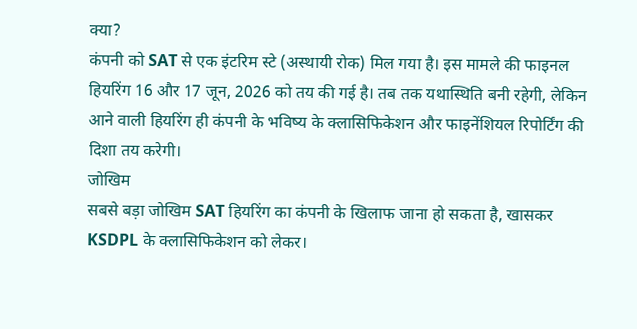क्या?
कंपनी को SAT से एक इंटरिम स्टे (अस्थायी रोक) मिल गया है। इस मामले की फाइनल हियरिंग 16 और 17 जून, 2026 को तय की गई है। तब तक यथास्थिति बनी रहेगी, लेकिन आने वाली हियरिंग ही कंपनी के भविष्य के क्लासिफिकेशन और फाइनेंशियल रिपोर्टिंग की दिशा तय करेगी।
जोखिम
सबसे बड़ा जोखिम SAT हियरिंग का कंपनी के खिलाफ जाना हो सकता है, खासकर KSDPL के क्लासिफिकेशन को लेकर।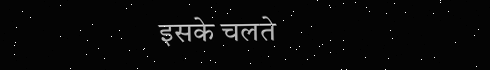इसके चलते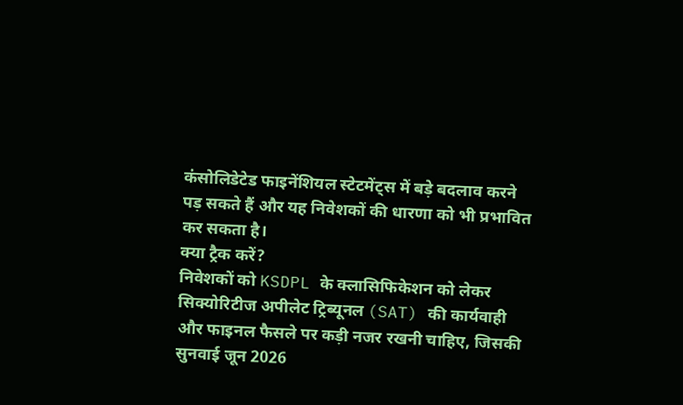कंसोलिडेटेड फाइनेंशियल स्टेटमेंट्स में बड़े बदलाव करने पड़ सकते हैं और यह निवेशकों की धारणा को भी प्रभावित कर सकता है।
क्या ट्रैक करें?
निवेशकों को KSDPL के क्लासिफिकेशन को लेकर सिक्योरिटीज अपीलेट ट्रिब्यूनल (SAT) की कार्यवाही और फाइनल फैसले पर कड़ी नजर रखनी चाहिए, जिसकी सुनवाई जून 2026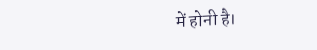में होनी है।